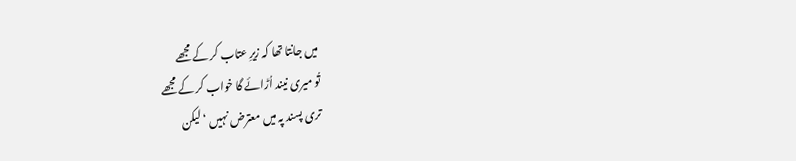میں جانتا تھا کہ زیرِ عتاب کر کے مجھے
تُو میری نیند اُڑائے گا خواب کر کے مجھے
تری پسند پہ میں معترض نہيں ‘ لیکن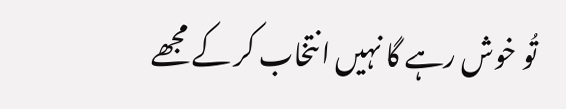تُو خوش رہے گا نہيں انتخاب کر کے مجھے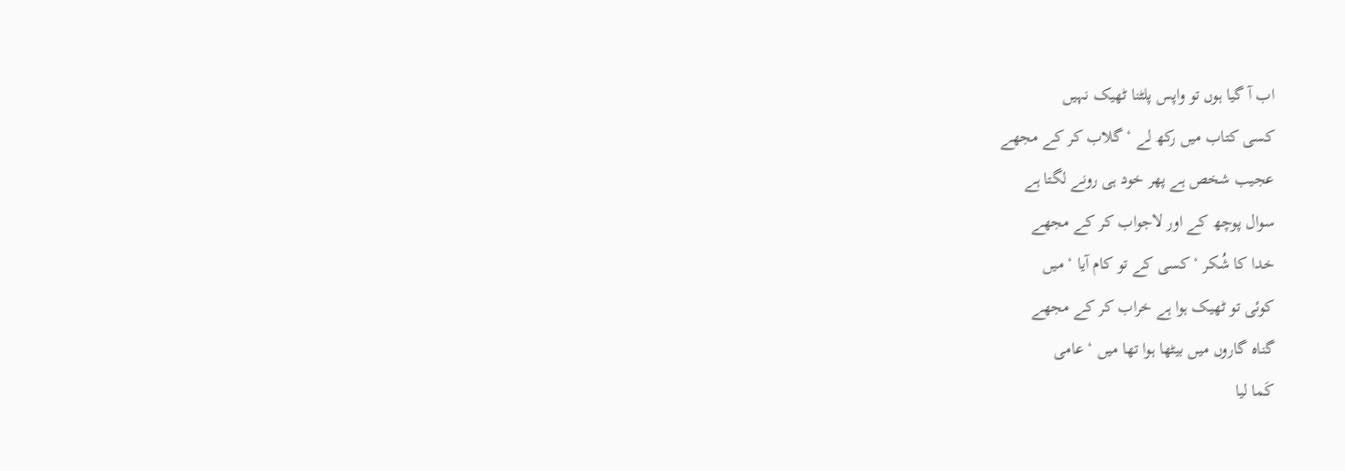اب آ گیا ہوں تو واپس پلٹنا ٹھیک نہيں
کسی کتاب میں رکھ لے ‘ گلاب کر کے مجھے
عجیب شخص ہے پھر خود ہی رونے لگتا ہے
سوال پوچھ کے اور لاجواب کر کے مجھے
خدا کا شُکر ‘ کسی کے تو کام آیا ‘ میں
کوئی تو ٹھیک ہوا ہے خراب کر کے مجھے
گناہ گاروں میں بیٹھا ہوا تھا میں ‘ عامی
کَما لیا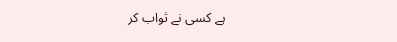ہے کسی نے ثواب کر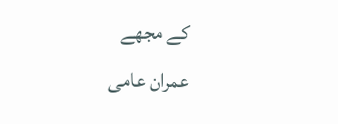کے مجھے
عمران عامی